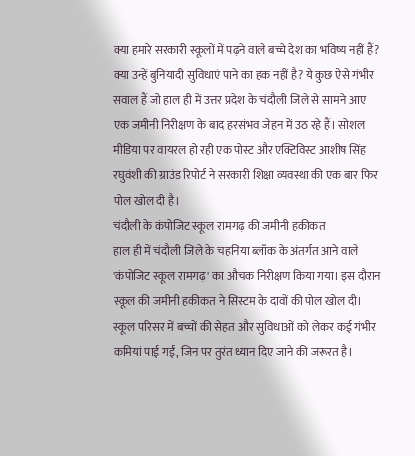क्या हमारे सरकारी स्कूलों में पढ़ने वाले बच्चे देश का भविष्य नहीं हैं? क्या उन्हें बुनियादी सुविधाएं पाने का हक नहीं है? ये कुछ ऐसे गंभीर सवाल हैं जो हाल ही में उत्तर प्रदेश के चंदौली जिले से सामने आए एक जमीनी निरीक्षण के बाद हरसंभव जेहन में उठ रहे हैं। सोशल मीडिया पर वायरल हो रही एक पोस्ट और एक्टिविस्ट आशीष सिंह रघुवंशी की ग्राउंड रिपोर्ट ने सरकारी शिक्षा व्यवस्था की एक बार फिर पोल खोल दी है।
चंदौली के कंपोजिट स्कूल रामगढ़ की जमीनी हकीकत
हाल ही में चंदौली जिले के चहनिया ब्लॉक के अंतर्गत आने वाले 'कंपोजिट स्कूल रामगढ़' का औचक निरीक्षण किया गया। इस दौरान स्कूल की जमीनी हकीकत ने सिस्टम के दावों की पोल खोल दी। स्कूल परिसर में बच्चों की सेहत और सुविधाओं को लेकर कई गंभीर कमियां पाई गईं, जिन पर तुरंत ध्यान दिए जाने की जरूरत है।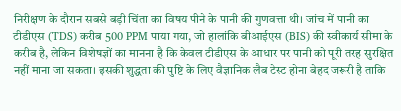निरीक्षण के दौरान सबसे बड़ी चिंता का विषय पीने के पानी की गुणवत्ता थी। जांच में पानी का टीडीएस (TDS) करीब 500 PPM पाया गया, जो हालांकि बीआईएस (BIS) की स्वीकार्य सीमा के करीब है, लेकिन विशेषज्ञों का मानना है कि केवल टीडीएस के आधार पर पानी को पूरी तरह सुरक्षित नहीं माना जा सकता। इसकी शुद्धता की पुष्टि के लिए वैज्ञानिक लैब टेस्ट होना बेहद जरूरी है ताकि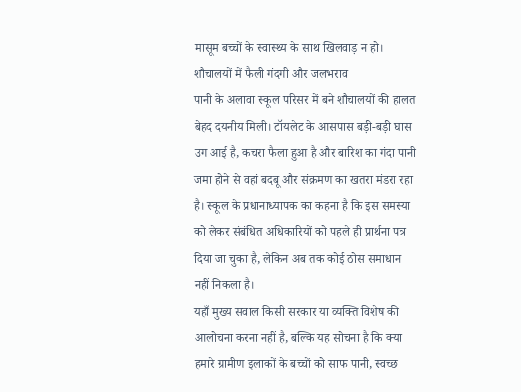मासूम बच्चों के स्वास्थ्य के साथ खिलवाड़ न हो।
शौचालयों में फैली गंदगी और जलभराव
पानी के अलावा स्कूल परिसर में बने शौचालयों की हालत बेहद दयनीय मिली। टॉयलेट के आसपास बड़ी-बड़ी घास उग आई है, कचरा फैला हुआ है और बारिश का गंदा पानी जमा होने से वहां बदबू और संक्रमण का खतरा मंडरा रहा है। स्कूल के प्रधानाध्यापक का कहना है कि इस समस्या को लेकर संबंधित अधिकारियों को पहले ही प्रार्थना पत्र दिया जा चुका है, लेकिन अब तक कोई ठोस समाधान नहीं निकला है।
यहाँ मुख्य सवाल किसी सरकार या व्यक्ति विशेष की आलोचना करना नहीं है, बल्कि यह सोचना है कि क्या हमारे ग्रामीण इलाकों के बच्चों को साफ पानी, स्वच्छ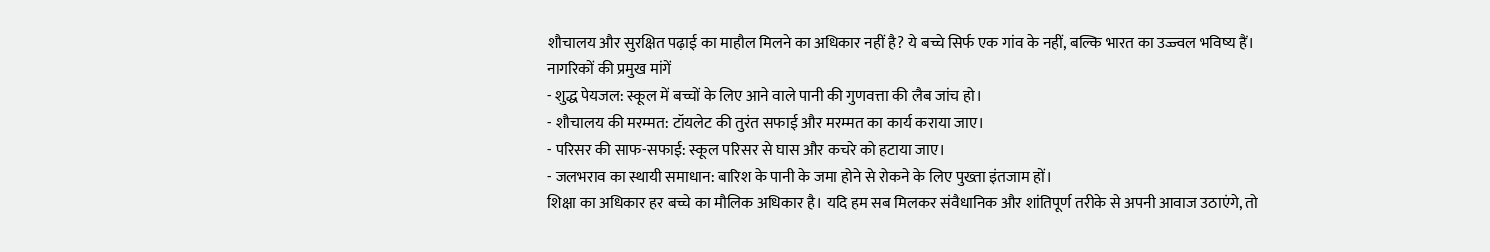शौचालय और सुरक्षित पढ़ाई का माहौल मिलने का अधिकार नहीं है? ये बच्चे सिर्फ एक गांव के नहीं, बल्कि भारत का उज्ज्वल भविष्य हैं।
नागरिकों की प्रमुख मांगें
- शुद्ध पेयजल: स्कूल में बच्चों के लिए आने वाले पानी की गुणवत्ता की लैब जांच हो।
- शौचालय की मरम्मत: टॉयलेट की तुरंत सफाई और मरम्मत का कार्य कराया जाए।
- परिसर की साफ-सफाई: स्कूल परिसर से घास और कचरे को हटाया जाए।
- जलभराव का स्थायी समाधान: बारिश के पानी के जमा होने से रोकने के लिए पुख्ता इंतजाम हों।
शिक्षा का अधिकार हर बच्चे का मौलिक अधिकार है। यदि हम सब मिलकर संवैधानिक और शांतिपूर्ण तरीके से अपनी आवाज उठाएंगे, तो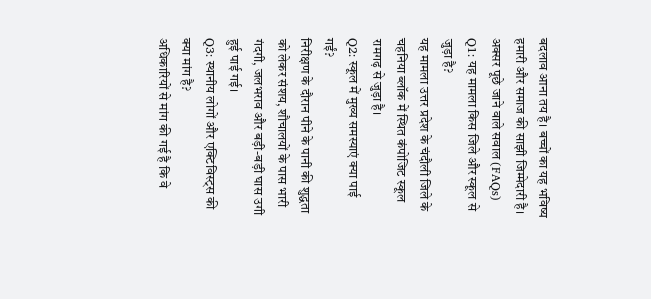बदलाव आना तय है। बच्चों का यह भविष्य हमारी और समाज की साझी जिम्मेदारी है।
अक्सर पूछे जाने वाले सवाल (FAQs)
Q1: यह मामला किस जिले और स्कूल से जुड़ा है?
यह मामला उत्तर प्रदेश के चंदौली जिले के चहनिया ब्लॉक में स्थित कंपोजिट स्कूल रामगढ़ से जुड़ा है।
Q2: स्कूल में मुख्य समस्याएं क्या पाई गईं?
निरीक्षण के दौरान पीने के पानी की शुद्धता को लेकर संशय, शौचालयों के पास भारी गंदगी, जलभराव और बड़ी-बड़ी घास उगी हुई पाई गई।
Q3: स्थानीय लोगों और एक्टिविस्ट्स की क्या मांग है?
अधिकारियों से मांग की गई है कि वे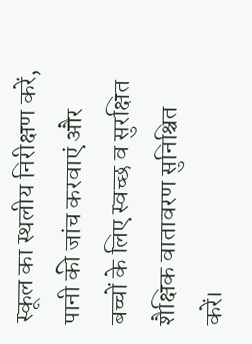स्कूल का स्थलीय निरीक्षण करें, पानी की जांच करवाएं और बच्चों के लिए स्वच्छ व सुरक्षित शैक्षिक वातावरण सुनिश्चित करें।